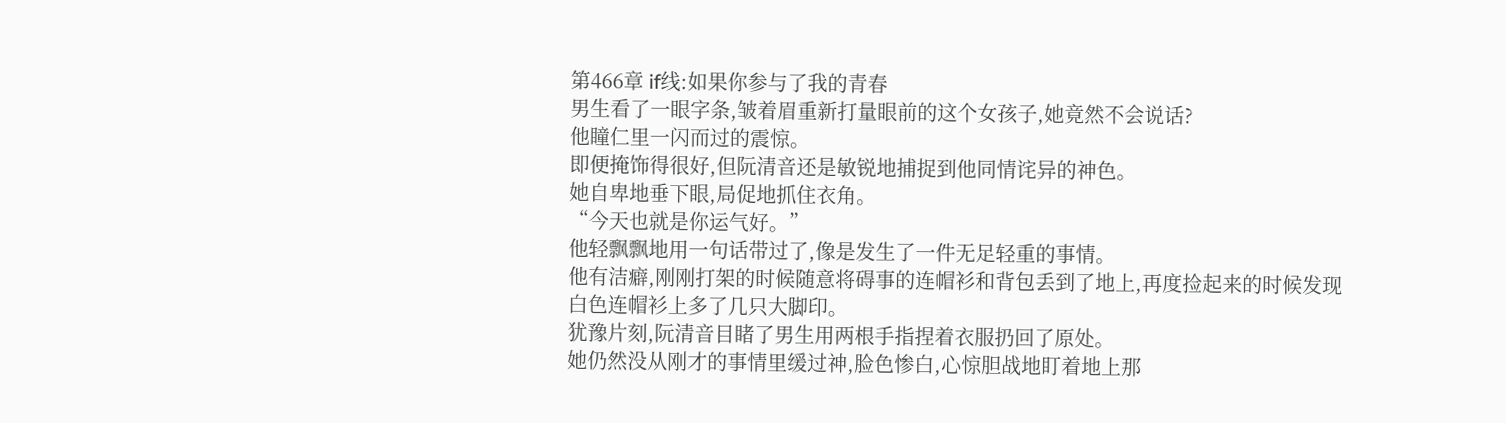第466章 if线:如果你参与了我的青春
男生看了一眼字条,皱着眉重新打量眼前的这个女孩子,她竟然不会说话?
他瞳仁里一闪而过的震惊。
即便掩饰得很好,但阮清音还是敏锐地捕捉到他同情诧异的神色。
她自卑地垂下眼,局促地抓住衣角。
“今天也就是你运气好。”
他轻飘飘地用一句话带过了,像是发生了一件无足轻重的事情。
他有洁癖,刚刚打架的时候随意将碍事的连帽衫和背包丢到了地上,再度捡起来的时候发现白色连帽衫上多了几只大脚印。
犹豫片刻,阮清音目睹了男生用两根手指捏着衣服扔回了原处。
她仍然没从刚才的事情里缓过神,脸色惨白,心惊胆战地盯着地上那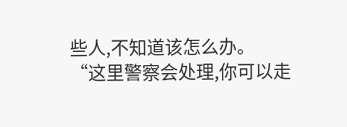些人,不知道该怎么办。
“这里警察会处理,你可以走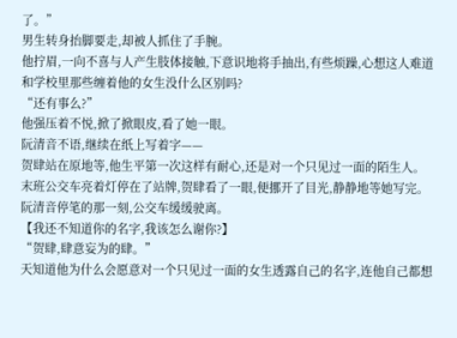了。”
男生转身抬脚要走,却被人抓住了手腕。
他拧眉,一向不喜与人产生肢体接触,下意识地将手抽出,有些烦躁,心想这人难道和学校里那些缠着他的女生没什么区别吗?
“还有事么?”
他强压着不悦,掀了掀眼皮,看了她一眼。
阮清音不语,继续在纸上写着字——
贺肆站在原地等,他生平第一次这样有耐心,还是对一个只见过一面的陌生人。
末班公交车亮着灯停在了站牌,贺肆看了一眼,便挪开了目光,静静地等她写完。
阮清音停笔的那一刻,公交车缓缓驶离。
【我还不知道你的名字,我该怎么谢你?】
“贺肆,肆意妄为的肆。”
天知道他为什么会愿意对一个只见过一面的女生透露自己的名字,连他自己都想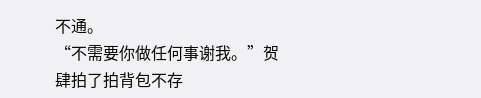不通。
“不需要你做任何事谢我。”贺肆拍了拍背包不存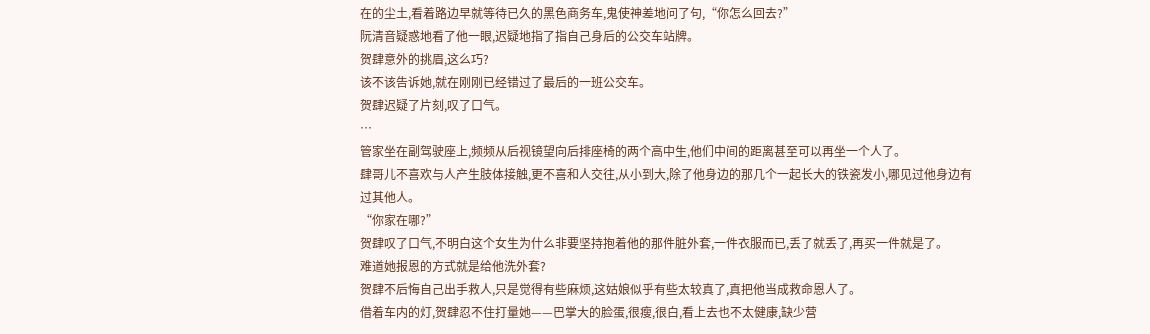在的尘土,看着路边早就等待已久的黑色商务车,鬼使神差地问了句,“你怎么回去?”
阮清音疑惑地看了他一眼,迟疑地指了指自己身后的公交车站牌。
贺肆意外的挑眉,这么巧?
该不该告诉她,就在刚刚已经错过了最后的一班公交车。
贺肆迟疑了片刻,叹了口气。
…
管家坐在副驾驶座上,频频从后视镜望向后排座椅的两个高中生,他们中间的距离甚至可以再坐一个人了。
肆哥儿不喜欢与人产生肢体接触,更不喜和人交往,从小到大,除了他身边的那几个一起长大的铁瓷发小,哪见过他身边有过其他人。
“你家在哪?”
贺肆叹了口气,不明白这个女生为什么非要坚持抱着他的那件脏外套,一件衣服而已,丢了就丢了,再买一件就是了。
难道她报恩的方式就是给他洗外套?
贺肆不后悔自己出手救人,只是觉得有些麻烦,这姑娘似乎有些太较真了,真把他当成救命恩人了。
借着车内的灯,贺肆忍不住打量她——巴掌大的脸蛋,很瘦,很白,看上去也不太健康,缺少营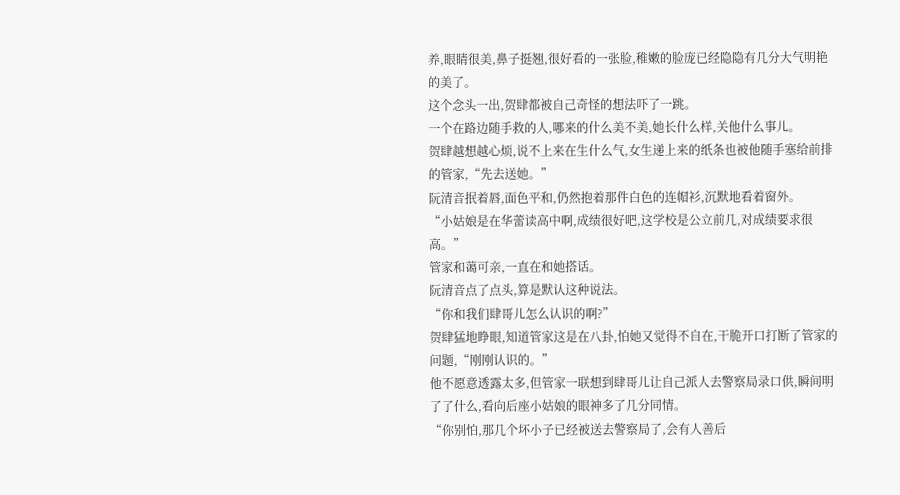养,眼睛很美,鼻子挺翘,很好看的一张脸,稚嫩的脸庞已经隐隐有几分大气明艳的美了。
这个念头一出,贺肆都被自己奇怪的想法吓了一跳。
一个在路边随手救的人,哪来的什么美不美,她长什么样,关他什么事儿。
贺肆越想越心烦,说不上来在生什么气,女生递上来的纸条也被他随手塞给前排的管家,“先去送她。”
阮清音抿着唇,面色平和,仍然抱着那件白色的连帽衫,沉默地看着窗外。
“小姑娘是在华蕾读高中啊,成绩很好吧,这学校是公立前几,对成绩要求很高。”
管家和蔼可亲,一直在和她搭话。
阮清音点了点头,算是默认这种说法。
“你和我们肆哥儿怎么认识的啊?”
贺肆猛地睁眼,知道管家这是在八卦,怕她又觉得不自在,干脆开口打断了管家的问题,“刚刚认识的。”
他不愿意透露太多,但管家一联想到肆哥儿让自己派人去警察局录口供,瞬间明了了什么,看向后座小姑娘的眼神多了几分同情。
“你别怕,那几个坏小子已经被送去警察局了,会有人善后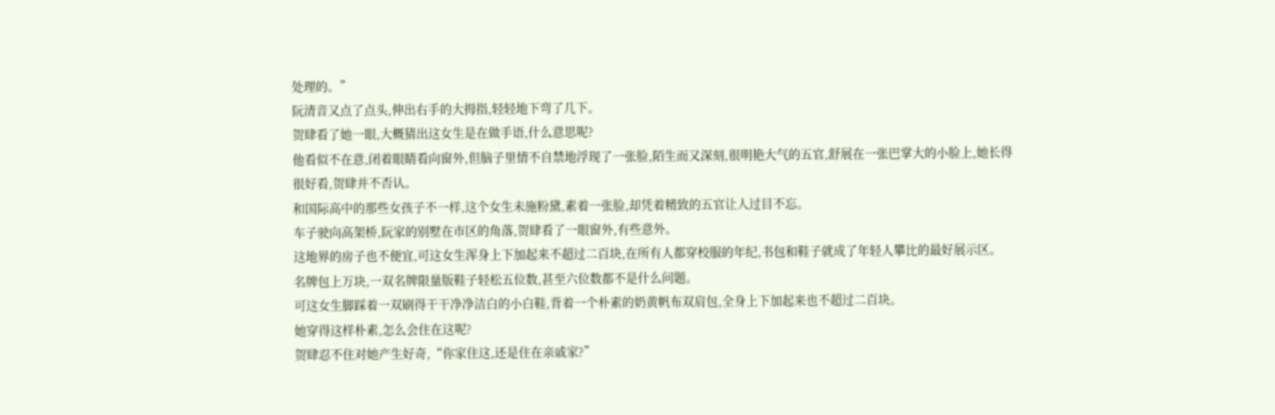处理的。”
阮清音又点了点头,伸出右手的大拇指,轻轻地下弯了几下。
贺肆看了她一眼,大概猜出这女生是在做手语,什么意思呢?
他看似不在意,闭着眼睛看向窗外,但脑子里情不自禁地浮现了一张脸,陌生而又深刻,很明艳大气的五官,舒展在一张巴掌大的小脸上,她长得很好看,贺肆并不否认。
和国际高中的那些女孩子不一样,这个女生未施粉黛,素着一张脸,却凭着精致的五官让人过目不忘。
车子驶向高架桥,阮家的别墅在市区的角落,贺肆看了一眼窗外,有些意外。
这地界的房子也不便宜,可这女生浑身上下加起来不超过二百块,在所有人都穿校服的年纪,书包和鞋子就成了年轻人攀比的最好展示区。
名牌包上万块,一双名牌限量版鞋子轻松五位数,甚至六位数都不是什么问题。
可这女生脚踩着一双刷得干干净净洁白的小白鞋,背着一个朴素的奶黄帆布双肩包,全身上下加起来也不超过二百块。
她穿得这样朴素,怎么会住在这呢?
贺肆忍不住对她产生好奇,“你家住这,还是住在亲戚家?”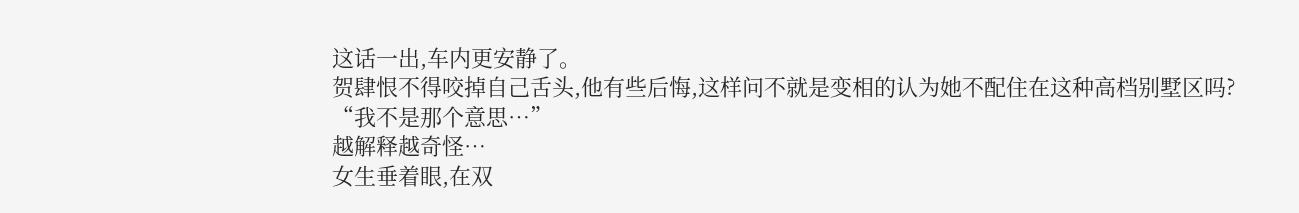这话一出,车内更安静了。
贺肆恨不得咬掉自己舌头,他有些后悔,这样问不就是变相的认为她不配住在这种高档别墅区吗?
“我不是那个意思…”
越解释越奇怪…
女生垂着眼,在双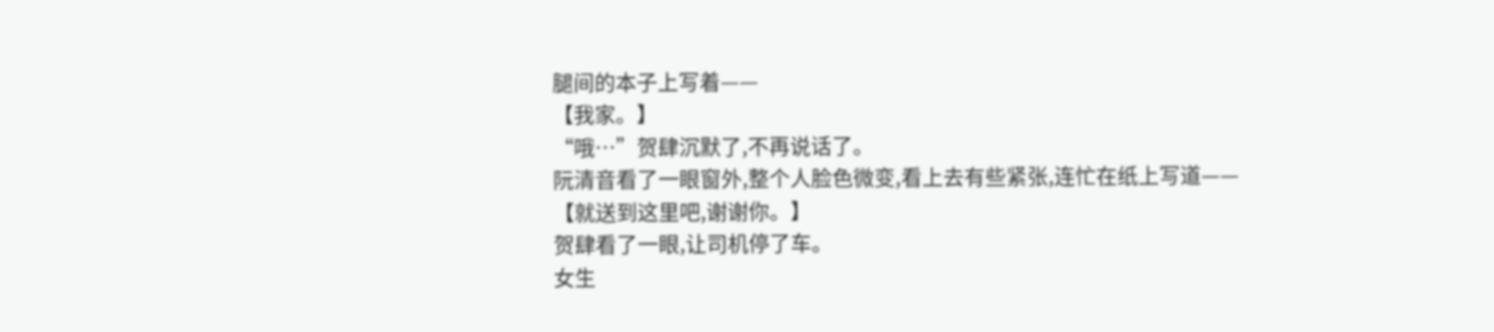腿间的本子上写着——
【我家。】
“哦…”贺肆沉默了,不再说话了。
阮清音看了一眼窗外,整个人脸色微变,看上去有些紧张,连忙在纸上写道——
【就送到这里吧,谢谢你。】
贺肆看了一眼,让司机停了车。
女生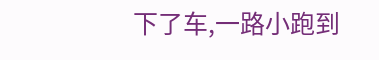下了车,一路小跑到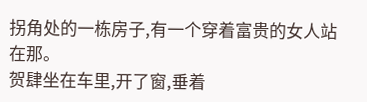拐角处的一栋房子,有一个穿着富贵的女人站在那。
贺肆坐在车里,开了窗,垂着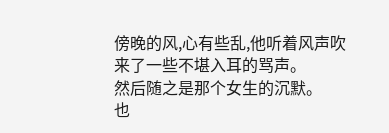傍晚的风,心有些乱,他听着风声吹来了一些不堪入耳的骂声。
然后随之是那个女生的沉默。
也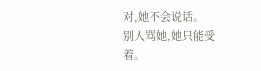对,她不会说话。
别人骂她,她只能受着。